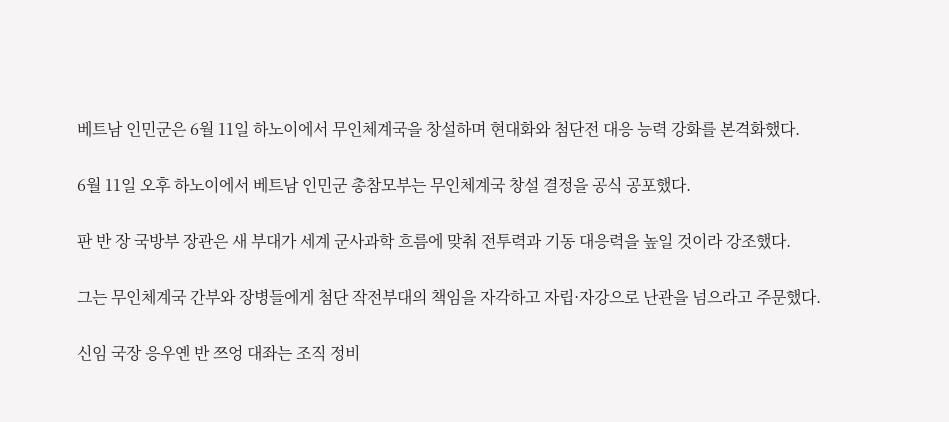베트남 인민군은 6월 11일 하노이에서 무인체계국을 창설하며 현대화와 첨단전 대응 능력 강화를 본격화했다.

6월 11일 오후 하노이에서 베트남 인민군 총참모부는 무인체계국 창설 결정을 공식 공포했다.

판 반 장 국방부 장관은 새 부대가 세계 군사과학 흐름에 맞춰 전투력과 기동 대응력을 높일 것이라 강조했다.

그는 무인체계국 간부와 장병들에게 첨단 작전부대의 책임을 자각하고 자립·자강으로 난관을 넘으라고 주문했다.

신임 국장 응우옌 반 쯔엉 대좌는 조직 정비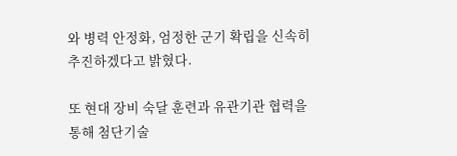와 병력 안정화, 엄정한 군기 확립을 신속히 추진하겠다고 밝혔다.

또 현대 장비 숙달 훈련과 유관기관 협력을 통해 첨단기술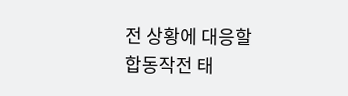전 상황에 대응할 합동작전 태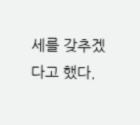세를 갖추겠다고 했다.